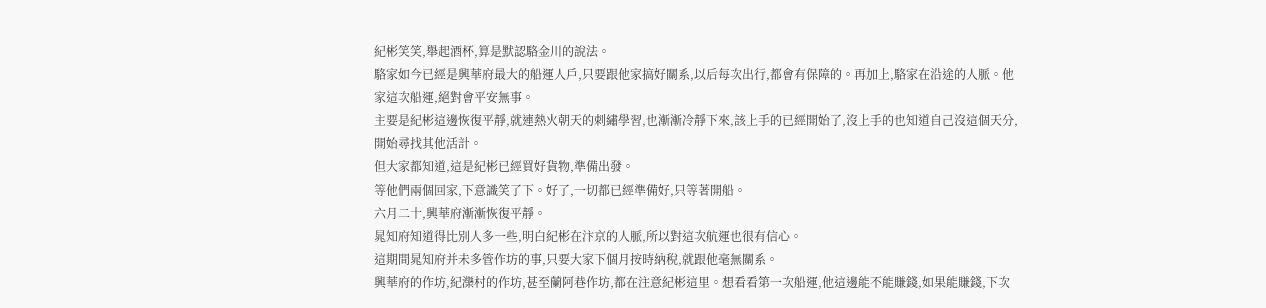紀彬笑笑,舉起酒杯,算是默認駱金川的說法。
駱家如今已經是興華府最大的船運人戶,只要跟他家搞好關系,以后每次出行,都會有保障的。再加上,駱家在沿途的人脈。他家這次船運,絕對會平安無事。
主要是紀彬這邊恢復平靜,就連熱火朝天的刺繡學習,也漸漸冷靜下來,該上手的已經開始了,沒上手的也知道自己沒這個天分,開始尋找其他活計。
但大家都知道,這是紀彬已經買好貨物,準備出發。
等他們兩個回家,下意識笑了下。好了,一切都已經準備好,只等著開船。
六月二十,興華府漸漸恢復平靜。
晁知府知道得比別人多一些,明白紀彬在汴京的人脈,所以對這次航運也很有信心。
這期間晁知府并未多管作坊的事,只要大家下個月按時納稅,就跟他毫無關系。
興華府的作坊,紀灤村的作坊,甚至蘭阿巷作坊,都在注意紀彬這里。想看看第一次船運,他這邊能不能賺錢,如果能賺錢,下次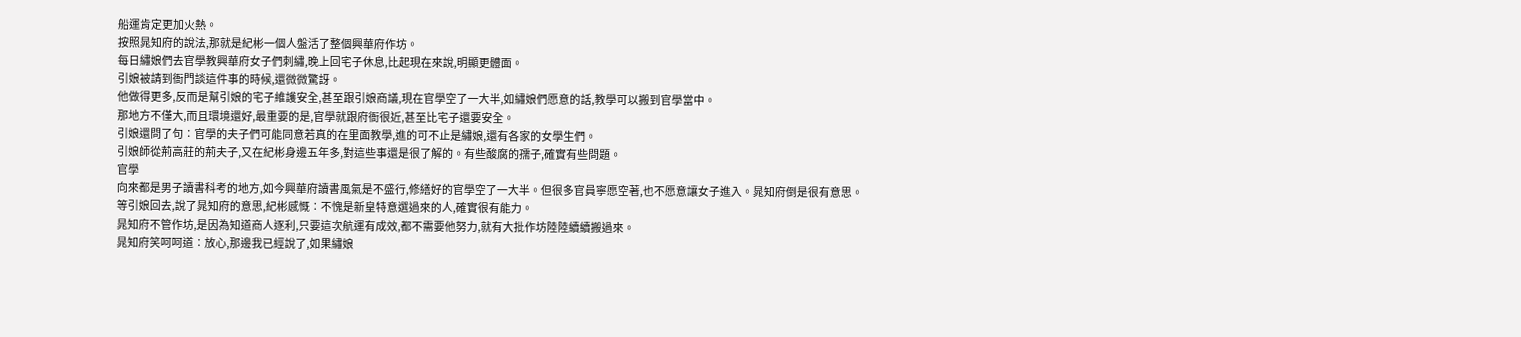船運肯定更加火熱。
按照晁知府的說法,那就是紀彬一個人盤活了整個興華府作坊。
每日繡娘們去官學教興華府女子們刺繡,晚上回宅子休息,比起現在來說,明顯更體面。
引娘被請到衙門談這件事的時候,還微微驚訝。
他做得更多,反而是幫引娘的宅子維護安全,甚至跟引娘商議,現在官學空了一大半,如繡娘們愿意的話,教學可以搬到官學當中。
那地方不僅大,而且環境還好,最重要的是,官學就跟府衙很近,甚至比宅子還要安全。
引娘還問了句∶官學的夫子們可能同意若真的在里面教學,進的可不止是繡娘,還有各家的女學生們。
引娘師從荊高莊的荊夫子,又在紀彬身邊五年多,對這些事還是很了解的。有些酸腐的孺子,確實有些問題。
官學
向來都是男子讀書科考的地方,如今興華府讀書風氣是不盛行,修繕好的官學空了一大半。但很多官員寧愿空著,也不愿意讓女子進入。晁知府倒是很有意思。
等引娘回去,說了晁知府的意思,紀彬感慨∶不愧是新皇特意選過來的人,確實很有能力。
晁知府不管作坊,是因為知道商人逐利,只要這次航運有成效,都不需要他努力,就有大批作坊陸陸續續搬過來。
晁知府笑呵呵道∶放心,那邊我已經說了,如果繡娘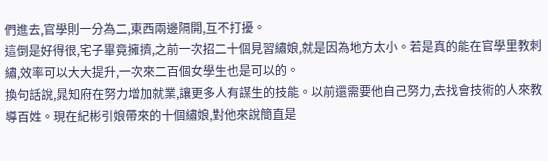們進去,官學則一分為二,東西兩邊隔開,互不打擾。
這倒是好得很,宅子畢竟擁擠,之前一次招二十個見習繡娘,就是因為地方太小。若是真的能在官學里教刺繡,效率可以大大提升,一次來二百個女學生也是可以的。
換句話說,晁知府在努力增加就業,讓更多人有謀生的技能。以前還需要他自己努力,去找會技術的人來教導百姓。現在紀彬引娘帶來的十個繡娘,對他來說簡直是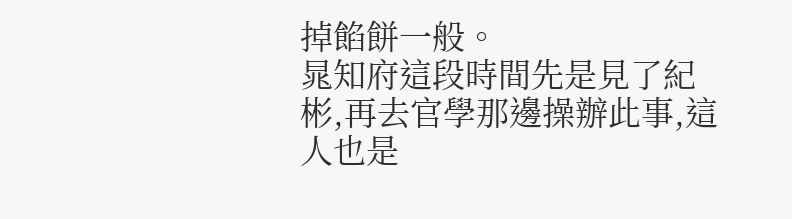掉餡餅一般。
晁知府這段時間先是見了紀彬,再去官學那邊操辦此事,這人也是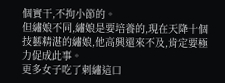個實干,不拘小節的。
但繡娘不同,繡娘是要培養的,現在天降十個技藝精湛的繡娘,他高興還來不及,肯定要極力促成此事。
更多女子吃了刺繡這口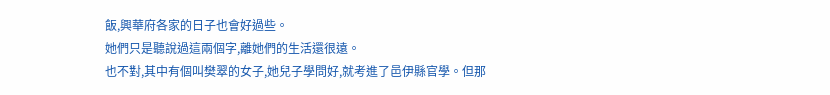飯,興華府各家的日子也會好過些。
她們只是聽說過這兩個字,離她們的生活還很遠。
也不對,其中有個叫樊翠的女子,她兒子學問好,就考進了邑伊縣官學。但那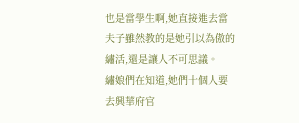也是當學生啊,她直接進去當夫子雖然教的是她引以為傲的繡活,還是讓人不可思議。
繡娘們在知道,她們十個人要去興華府官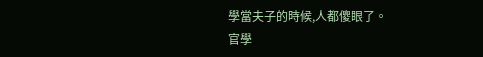學當夫子的時候,人都傻眼了。
官學